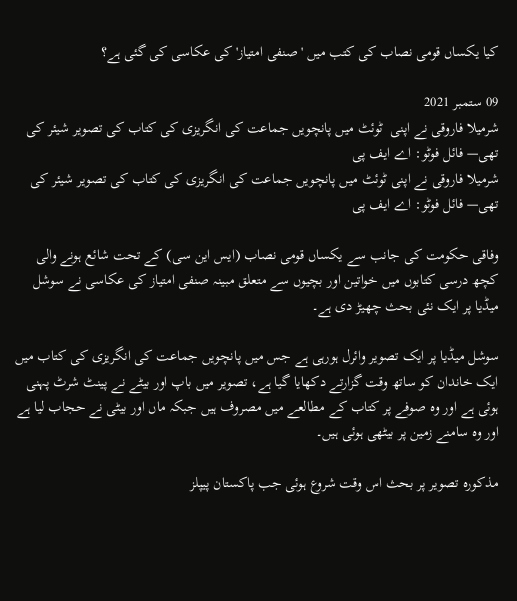کیا یکساں قومی نصاب کی کتب میں 'صنفی امتیاز' کی عکاسی کی گئی ہے؟

09 ستمبر 2021
شرمیلا فاروقی نے اپنی  ٹوئٹ میں پانچویں جماعت کی انگریزی کی کتاب کی تصویر شیئر کی تھی— فائل فوٹو: اے ایف پی
شرمیلا فاروقی نے اپنی ٹوئٹ میں پانچویں جماعت کی انگریزی کی کتاب کی تصویر شیئر کی تھی— فائل فوٹو: اے ایف پی

وفاقی حکومت کی جانب سے یکساں قومی نصاب (ایس این سی) کے تحت شائع ہونے والی کچھ درسی کتابوں میں خواتین اور بچیوں سے متعلق مبینہ صنفی امتیاز کی عکاسی نے سوشل میڈیا پر ایک نئی بحث چھیڑ دی ہے۔

سوشل میڈیا پر ایک تصویر وائرل ہورہی ہے جس میں پانچویں جماعت کی انگریزی کی کتاب میں ایک خاندان کو ساتھ وقت گزارتے دکھایا گیا ہے، تصویر میں باپ اور بیٹے نے پینٹ شرٹ پہنی ہوئی ہے اور وہ صوفے پر کتاب کے مطالعے میں مصروف ہیں جبکہ ماں اور بیٹی نے حجاب لیا ہے اور وہ سامنے زمین پر بیٹھی ہوئی ہیں۔

مذکورہ تصویر پر بحث اس وقت شروع ہوئی جب پاکستان پیپلز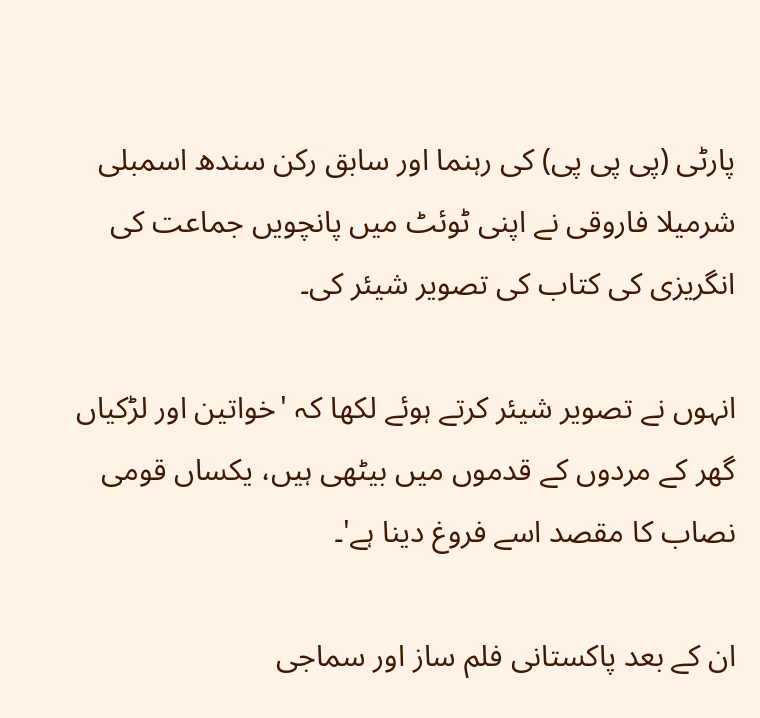پارٹی (پی پی پی) کی رہنما اور سابق رکن سندھ اسمبلی شرمیلا فاروقی نے اپنی ٹوئٹ میں پانچویں جماعت کی انگریزی کی کتاب کی تصویر شیئر کی۔

انہوں نے تصویر شیئر کرتے ہوئے لکھا کہ 'خواتین اور لڑکیاں گھر کے مردوں کے قدموں میں بیٹھی ہیں، یکساں قومی نصاب کا مقصد اسے فروغ دینا ہے'۔

ان کے بعد پاکستانی فلم ساز اور سماجی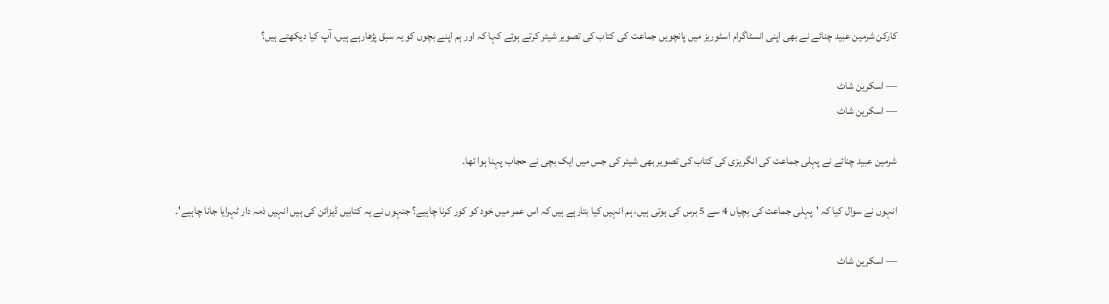کارکن شرمین عبید چنائے نے بھی اپنی انسٹاگرام اسٹوریز میں پانچویں جماعت کی کتاب کی تصویر شیئر کرتے ہوئے کہا کہ اور ہم اپنے بچوں کو یہ سبق پڑھارہے ہیں، آپ کیا دیکھتے ہیں؟

— اسکرین شاٹ
— اسکرین شاٹ

شرمین عبید چنائے نے پہلی جماعت کی انگریزی کی کتاب کی تصویر بھی شیئر کی جس میں ایک بچی نے حجاب پہنا ہوا تھا۔

انہوں نے سوال کیا کہ 'پہلی جماعت کی بچیاں 4 سے 5 برس کی ہوتی ہیں، ہم انہیں کیا بتارہے ہیں کہ اس عمر میں خود کو کور کرنا چاہیے؟ جنہوں نے یہ کتابیں ڈیزائن کی ہیں انہیں ذمہ دار ٹہرایا جانا چاہیے'۔

— اسکرین شاٹ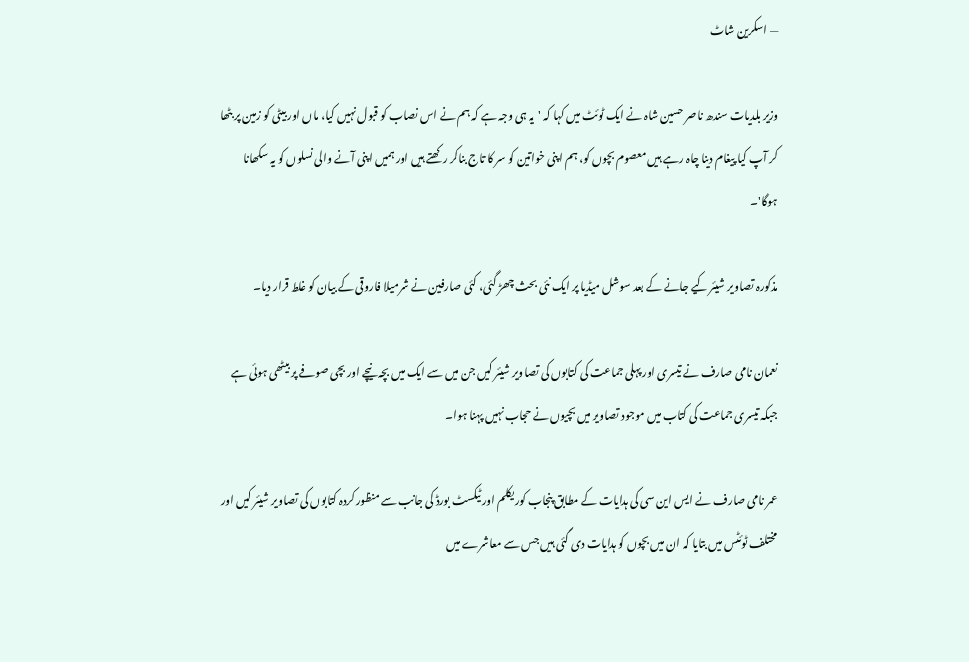— اسکرین شاٹ

وزیر بلدیات سندھ ناصر حسین شاہ نے ایک ٹوئٹ میں کہا کہ 'یہ ہی وجہ ہے کہ ہم نے اس نصاب کو قبول نہیں کیا، ماں اور بیٹی کو زمین پر بٹھا کر آپ کیا پیغام دینا چاہ رہے ہیں معصوم بچوں کو، ہم اپنی خواتین کو سر کا تاج بناکر رکھتے ہیں اور ہمیں اپنی آنے والی نسلوں کو یہ سکھانا ہوگا'۔

مذکورہ تصاویر شیئر کیے جانے کے بعد سوشل میڈیا پر ایک نئی بحث چھڑ گئی، کئی صارفین نے شرمیلا فاروقی کے بیان کو غلط قرار دیا۔

نعمان نامی صارف نے تیسری اور پہلی جماعت کی کتابوں کی تصاویر شیئر کیں جن میں سے ایک میں بچہ نیچے اور بچی صوفے پر بیٹھی ہوئی ہے جبکہ تیسری جماعت کی کتاب میں موجود تصاویر میں بچیوں نے حجاب نہیں پہنا ہوا۔

عمر نامی صارف نے ایس این سی کی ہدایات کے مطابق پنجاب کوریکلم اور ٹیکسٹ بورڈ کی جانب سے منظور کردہ کتابوں کی تصاویر شیئر کیں اور مختلف ٹوئٹس میں بتایا کہ ان میں بچوں کو ہدایات دی گئی ہیں جس سے معاشرے میں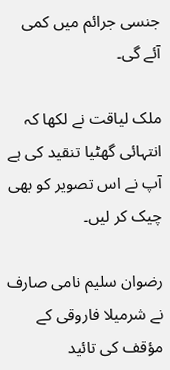جنسی جرائم میں کمی آئے گی۔

ملک لیاقت نے لکھا کہ انتہائی گھٹیا تنقید کی ہے آپ نے اس تصویر کو بھی چیک کر لیں۔

رضوان سلیم نامی صارف نے شرمیلا فاروقی کے مؤقف کی تائید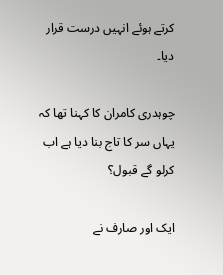کرتے ہوئے انہیں درست قرار دیا۔

چوہدری کامران کا کہنا تھا کہ یہاں سر کا تاج بنا دیا ہے اب کرلو گے قبول؟

ایک اور صارف نے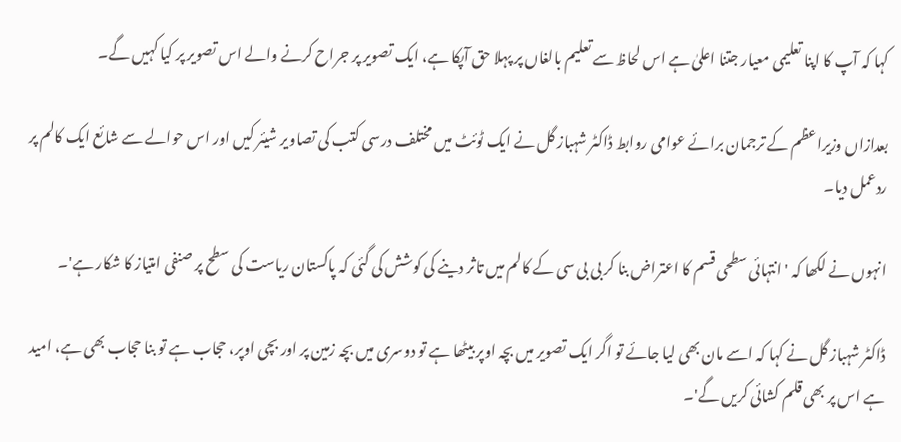کہا کہ آپ کا اپنا تعلیمی معیار جتنا اعلیٰ ہے اس لحاظ سے تعلیم بالغاں پر پہلا حق آپکا ہے، ایک تصویر پر جراح کرنے والے اس تصویر پر کیا کہیں گے۔

بعدازاں وزیراعظم کے ترجمان برائے عوامی روابط ڈاکٹر شہباز گل نے ایک ٹوئٹ میں مختلف درسی کتب کی تصاویر شیئر کیں اور اس حوالے سے شائع ایک کالم پر ردعمل دیا۔

انہوں نے لکھا کہ 'انتہائی سطحی قسم کا اعتراض بنا کر بی بی سی کے کالم میں تاثر دینے کی کوشش کی گئی کہ پاکستان ریاست کی سطح پر صنفی امتیاز کا شکار ہے'۔

ڈاکٹر شہباز گل نے کہا کہ اسے مان بھی لیا جائے تو اگر ایک تصویر میں بچہ اوپر بیٹھا ہے تو دوسری میں بچہ زمین پر اور بچی اوپر، حجاب ہے تو بنا حجاب بھی ہے، امید ہے اس پر بھی قلم کشائی کریں گے'۔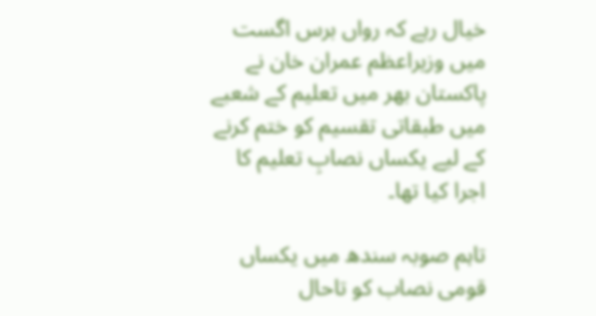خیال رہے کہ رواں برس اگست میں وزیراعظم عمران خان نے پاکستان بھر میں تعلیم کے شعبے میں طبقاتی تقسیم کو ختم کرنے کے لیے یکساں نصابِ تعلیم کا اجرا کیا تھا۔

تاہم صوبہ سندھ میں یکساں قومی نصاب کو تاحال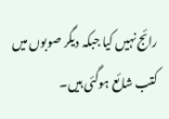رائج نہیں کیا جبکہ دیگر صوبوں میں کتب شائع ہوگئی ہیں۔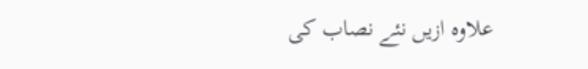علاوہ ازیں نئے نصاب کی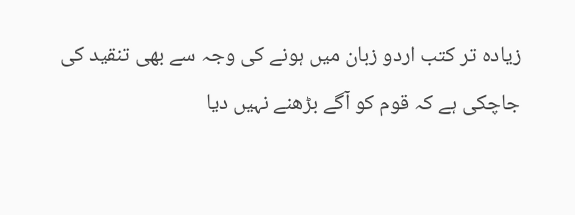زیادہ تر کتب اردو زبان میں ہونے کی وجہ سے بھی تنقید کی جاچکی ہے کہ قوم کو آگے بڑھنے نہیں دیا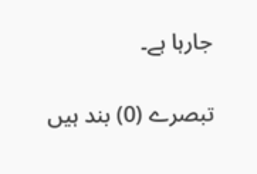جارہا ہے۔

تبصرے (0) بند ہیں